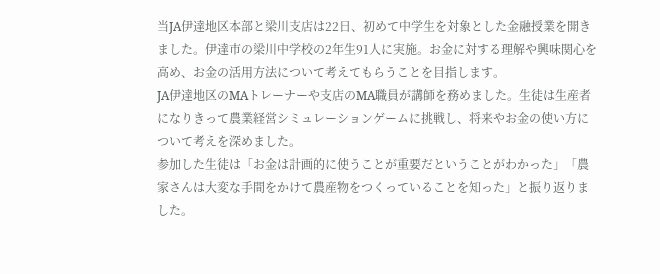当JA伊達地区本部と梁川支店は22日、初めて中学生を対象とした金融授業を開きました。伊達市の梁川中学校の2年生91人に実施。お金に対する理解や興味関心を高め、お金の活用方法について考えてもらうことを目指します。
JA伊達地区のMAトレーナーや支店のMA職員が講師を務めました。生徒は生産者になりきって農業経営シミュレーションゲームに挑戦し、将来やお金の使い方について考えを深めました。
参加した生徒は「お金は計画的に使うことが重要だということがわかった」「農家さんは大変な手間をかけて農産物をつくっていることを知った」と振り返りました。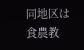同地区は食農教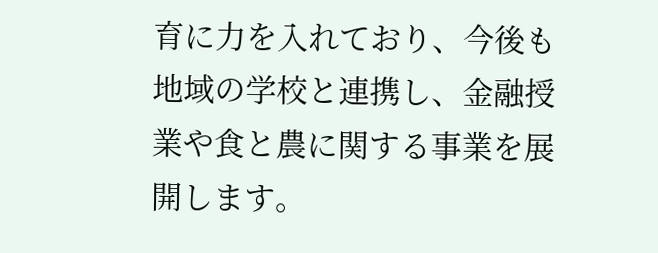育に力を入れており、今後も地域の学校と連携し、金融授業や食と農に関する事業を展開します。